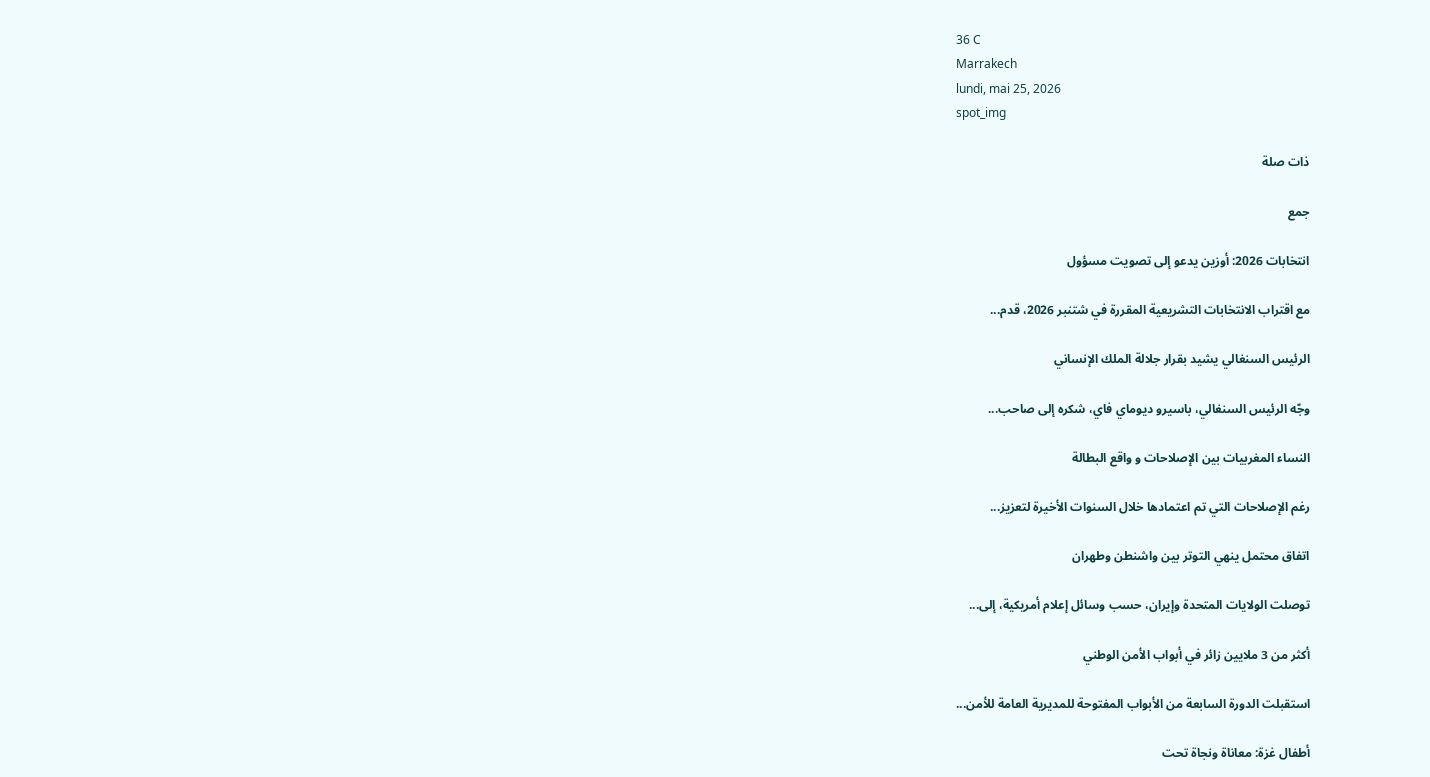36 C
Marrakech
lundi, mai 25, 2026
spot_img

ذات صلة

جمع

انتخابات 2026: أوزين يدعو إلى تصويت مسؤول

مع اقتراب الانتخابات التشريعية المقررة في شتنبر 2026، قدم...

الرئيس السنغالي يشيد بقرار جلالة الملك الإنساني

وجّه الرئيس السنغالي، باسيرو ديوماي فاي، شكره إلى صاحب...

النساء المغربيات بين الإصلاحات و واقع البطالة

رغم الإصلاحات التي تم اعتمادها خلال السنوات الأخيرة لتعزيز...

اتفاق محتمل ينهي التوتر بين واشنطن وطهران

توصلت الولايات المتحدة وإيران، حسب وسائل إعلام أمريكية، إلى...

أكثر من 3 ملايين زائر في أبواب الأمن الوطني

استقبلت الدورة السابعة من الأبواب المفتوحة للمديرية العامة للأمن...

أطفال غزة: معاناة ونجاة تحت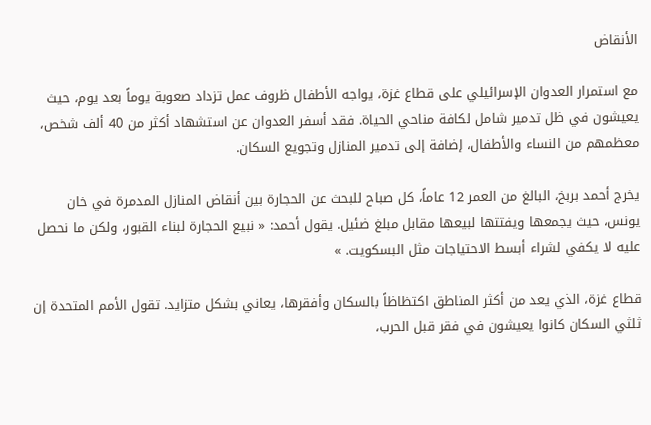الأنقاض

مع استمرار العدوان الإسرائيلي على قطاع غزة، يواجه الأطفال ظروف عمل تزداد صعوبة يوماً بعد يوم، حيث يعيشون في ظل تدمير شامل لكافة مناحي الحياة. فقد أسفر العدوان عن استشهاد أكثر من 40 ألف شخص، معظمهم من النساء والأطفال، إضافة إلى تدمير المنازل وتجويع السكان.

يخرج أحمد بربخ، البالغ من العمر 12 عاماً، كل صباح للبحث عن الحجارة بين أنقاض المنازل المدمرة في خان يونس، حيث يجمعها ويفتتها لبيعها مقابل مبلغ ضئيل. يقول أحمد: « نبيع الحجارة لبناء القبور، ولكن ما نحصل عليه لا يكفي لشراء أبسط الاحتياجات مثل البسكويت. »

قطاع غزة، الذي يعد من أكثر المناطق اكتظاظاً بالسكان وأفقرها، يعاني بشكل متزايد. تقول الأمم المتحدة إن ثلثي السكان كانوا يعيشون في فقر قبل الحرب،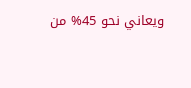ويعاني نحو 45% من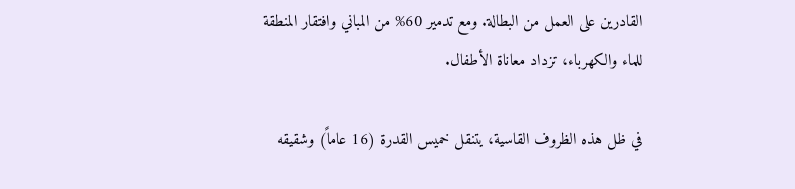القادرين على العمل من البطالة. ومع تدمير 60% من المباني وافتقار المنطقة للماء والكهرباء، تزداد معاناة الأطفال.

في ظل هذه الظروف القاسية، يتنقل خميس القدرة (16 عاماً) وشقيقه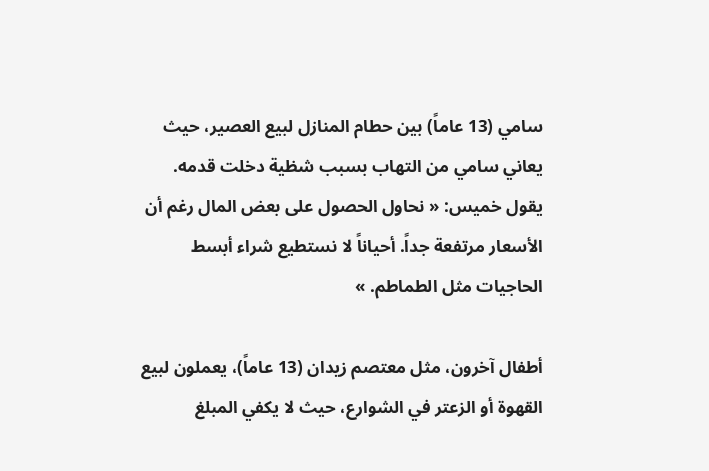سامي (13 عاماً) بين حطام المنازل لبيع العصير، حيث يعاني سامي من التهاب بسبب شظية دخلت قدمه. يقول خميس: « نحاول الحصول على بعض المال رغم أن الأسعار مرتفعة جداً. أحياناً لا نستطيع شراء أبسط الحاجيات مثل الطماطم. »

أطفال آخرون، مثل معتصم زيدان (13 عاماً)، يعملون لبيع القهوة أو الزعتر في الشوارع، حيث لا يكفي المبلغ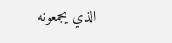الذي يجمعونه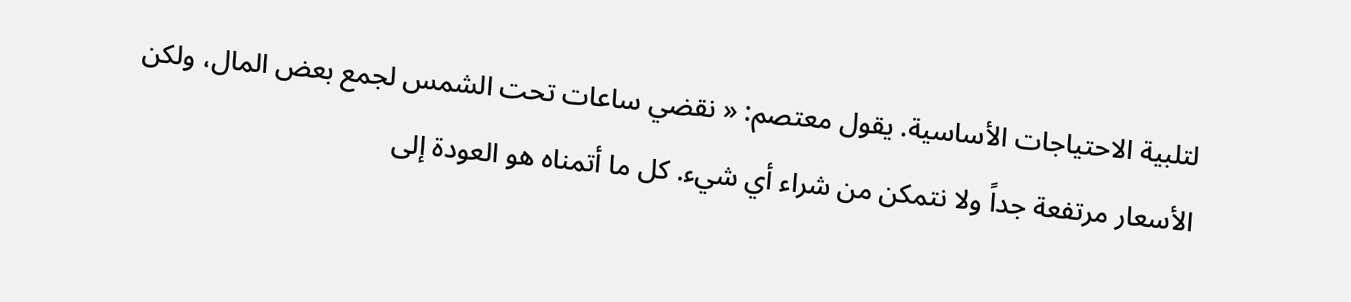لتلبية الاحتياجات الأساسية. يقول معتصم: « نقضي ساعات تحت الشمس لجمع بعض المال، ولكن الأسعار مرتفعة جداً ولا نتمكن من شراء أي شيء. كل ما أتمناه هو العودة إلى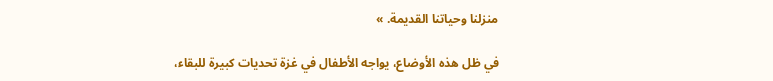منزلنا وحياتنا القديمة. »

في ظل هذه الأوضاع، يواجه الأطفال في غزة تحديات كبيرة للبقاء،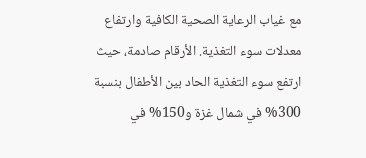مع غياب الرعاية الصحية الكافية وارتفاع معدلات سوء التغذية. الأرقام صادمة، حيث ارتفع سوء التغذية الحاد بين الأطفال بنسبة 300% في شمال غزة و150% في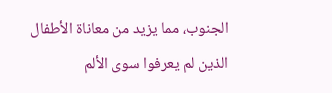الجنوب، مما يزيد من معاناة الأطفال الذين لم يعرفوا سوى الألم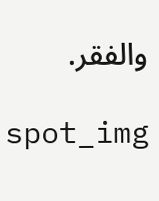والفقر.

spot_img